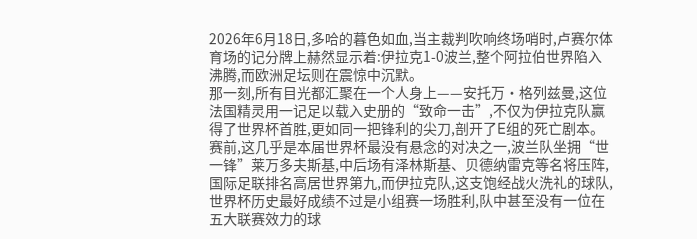2026年6月18日,多哈的暮色如血,当主裁判吹响终场哨时,卢赛尔体育场的记分牌上赫然显示着:伊拉克1-0波兰,整个阿拉伯世界陷入沸腾,而欧洲足坛则在震惊中沉默。
那一刻,所有目光都汇聚在一个人身上——安托万·格列兹曼,这位法国精灵用一记足以载入史册的“致命一击”,不仅为伊拉克队赢得了世界杯首胜,更如同一把锋利的尖刀,剖开了E组的死亡剧本。
赛前,这几乎是本届世界杯最没有悬念的对决之一,波兰队坐拥“世一锋”莱万多夫斯基,中后场有泽林斯基、贝德纳雷克等名将压阵,国际足联排名高居世界第九,而伊拉克队,这支饱经战火洗礼的球队,世界杯历史最好成绩不过是小组赛一场胜利,队中甚至没有一位在五大联赛效力的球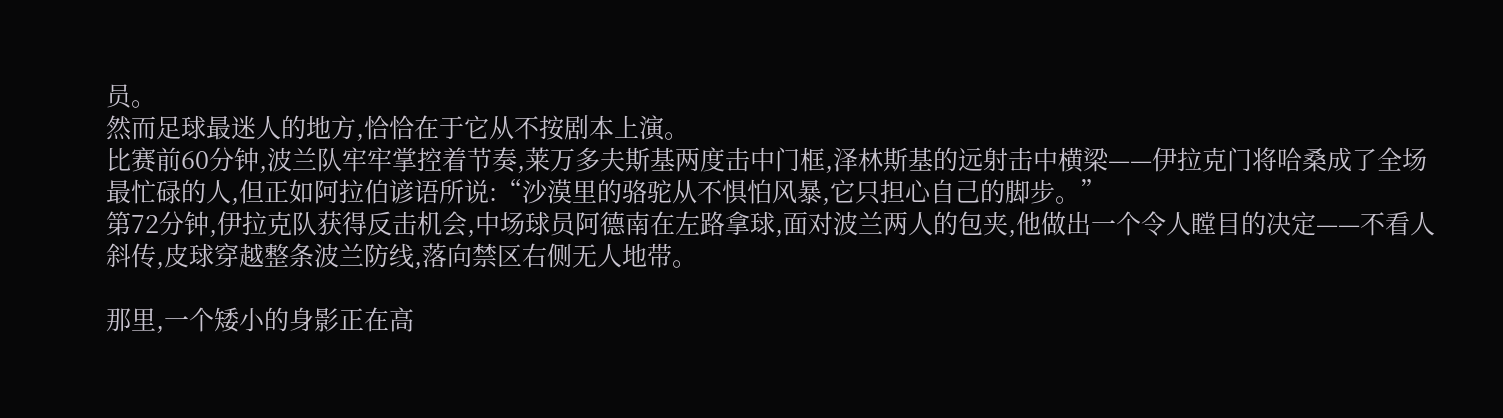员。
然而足球最迷人的地方,恰恰在于它从不按剧本上演。
比赛前60分钟,波兰队牢牢掌控着节奏,莱万多夫斯基两度击中门框,泽林斯基的远射击中横梁——伊拉克门将哈桑成了全场最忙碌的人,但正如阿拉伯谚语所说:“沙漠里的骆驼从不惧怕风暴,它只担心自己的脚步。”
第72分钟,伊拉克队获得反击机会,中场球员阿德南在左路拿球,面对波兰两人的包夹,他做出一个令人瞠目的决定——不看人斜传,皮球穿越整条波兰防线,落向禁区右侧无人地带。

那里,一个矮小的身影正在高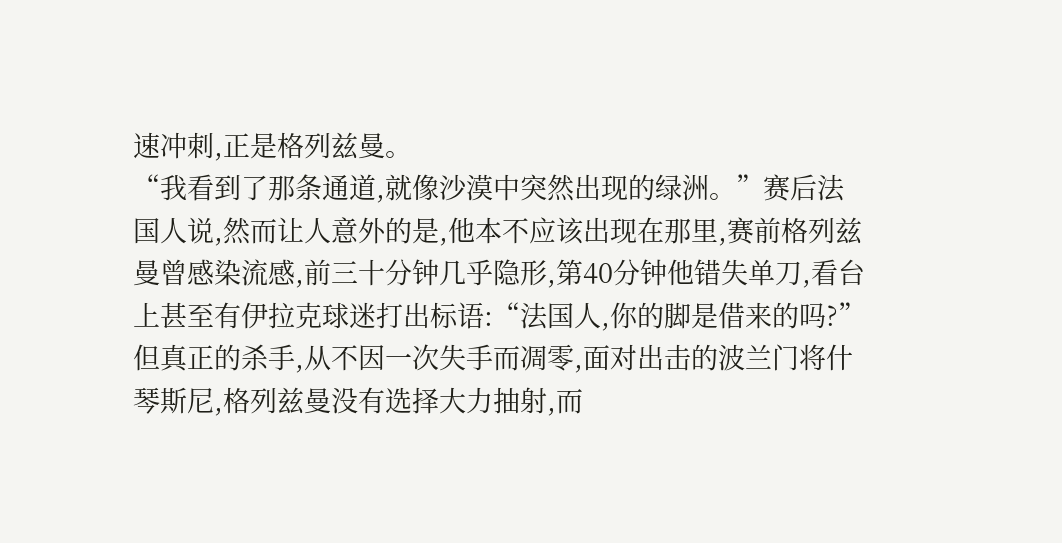速冲刺,正是格列兹曼。
“我看到了那条通道,就像沙漠中突然出现的绿洲。”赛后法国人说,然而让人意外的是,他本不应该出现在那里,赛前格列兹曼曾感染流感,前三十分钟几乎隐形,第40分钟他错失单刀,看台上甚至有伊拉克球迷打出标语:“法国人,你的脚是借来的吗?”
但真正的杀手,从不因一次失手而凋零,面对出击的波兰门将什琴斯尼,格列兹曼没有选择大力抽射,而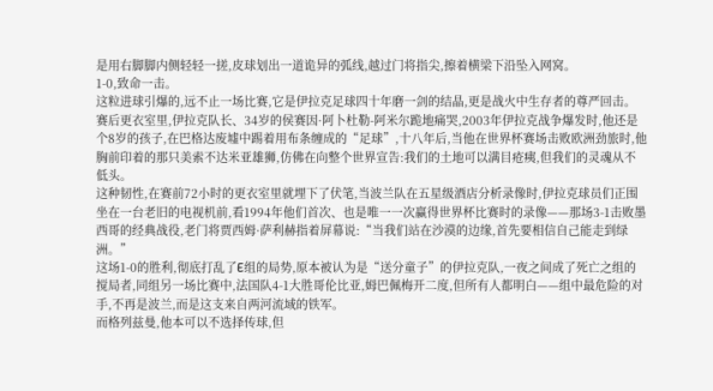是用右脚脚内侧轻轻一搓,皮球划出一道诡异的弧线,越过门将指尖,擦着横梁下沿坠入网窝。
1-0,致命一击。
这粒进球引爆的,远不止一场比赛,它是伊拉克足球四十年磨一剑的结晶,更是战火中生存者的尊严回击。
赛后更衣室里,伊拉克队长、34岁的侯赛因·阿卜杜勒-阿米尔跪地痛哭,2003年伊拉克战争爆发时,他还是个8岁的孩子,在巴格达废墟中踢着用布条缠成的“足球”,十八年后,当他在世界杯赛场击败欧洲劲旅时,他胸前印着的那只美索不达米亚雄狮,仿佛在向整个世界宣告:我们的土地可以满目疮痍,但我们的灵魂从不低头。
这种韧性,在赛前72小时的更衣室里就埋下了伏笔,当波兰队在五星级酒店分析录像时,伊拉克球员们正围坐在一台老旧的电视机前,看1994年他们首次、也是唯一一次赢得世界杯比赛时的录像——那场3-1击败墨西哥的经典战役,老门将贾西姆·萨利赫指着屏幕说:“当我们站在沙漠的边缘,首先要相信自己能走到绿洲。”
这场1-0的胜利,彻底打乱了E组的局势,原本被认为是“送分童子”的伊拉克队,一夜之间成了死亡之组的搅局者,同组另一场比赛中,法国队4-1大胜哥伦比亚,姆巴佩梅开二度,但所有人都明白——组中最危险的对手,不再是波兰,而是这支来自两河流域的铁军。
而格列兹曼,他本可以不选择传球,但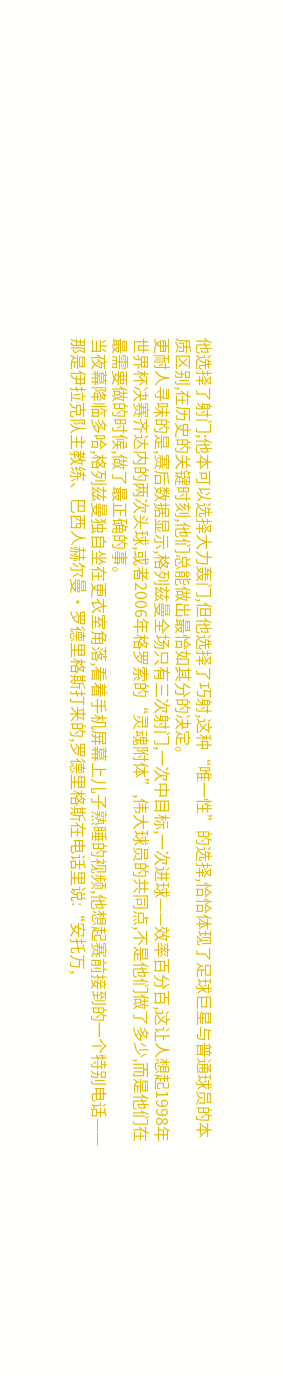他选择了射门;他本可以选择大力轰门,但他选择了巧射,这种“唯一性”的选择,恰恰体现了足球巨星与普通球员的本质区别,在历史的关键时刻,他们总能做出最恰如其分的决定。
更耐人寻味的是,赛后数据显示,格列兹曼全场只有三次射门,一次中目标,一次进球——效率百分百,这让人想起1998年世界杯决赛齐达内的两次头球,或者2006年格罗索的“灵魂附体”,伟大球员的共同点,不是他们做了多少,而是他们在最需要做的时候,做了最正确的事。
当夜幕降临多哈,格列兹曼独自坐在更衣室角落,看着手机屏幕上儿子熟睡的视频,他想起赛前接到的一个特别电话——那是伊拉克队主教练、巴西人赫尔曼·罗德里格斯打来的,罗德里格斯在电话里说:“安托万,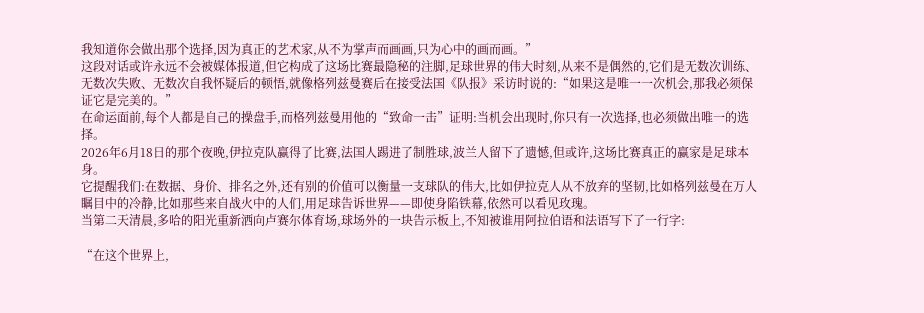我知道你会做出那个选择,因为真正的艺术家,从不为掌声而画画,只为心中的画而画。”
这段对话或许永远不会被媒体报道,但它构成了这场比赛最隐秘的注脚,足球世界的伟大时刻,从来不是偶然的,它们是无数次训练、无数次失败、无数次自我怀疑后的顿悟,就像格列兹曼赛后在接受法国《队报》采访时说的:“如果这是唯一一次机会,那我必须保证它是完美的。”
在命运面前,每个人都是自己的操盘手,而格列兹曼用他的“致命一击”证明:当机会出现时,你只有一次选择,也必须做出唯一的选择。
2026年6月18日的那个夜晚,伊拉克队赢得了比赛,法国人踢进了制胜球,波兰人留下了遗憾,但或许,这场比赛真正的赢家是足球本身。
它提醒我们:在数据、身价、排名之外,还有别的价值可以衡量一支球队的伟大,比如伊拉克人从不放弃的坚韧,比如格列兹曼在万人瞩目中的冷静,比如那些来自战火中的人们,用足球告诉世界——即使身陷铁幕,依然可以看见玫瑰。
当第二天清晨,多哈的阳光重新洒向卢赛尔体育场,球场外的一块告示板上,不知被谁用阿拉伯语和法语写下了一行字:

“在这个世界上,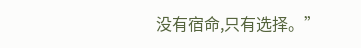没有宿命,只有选择。”